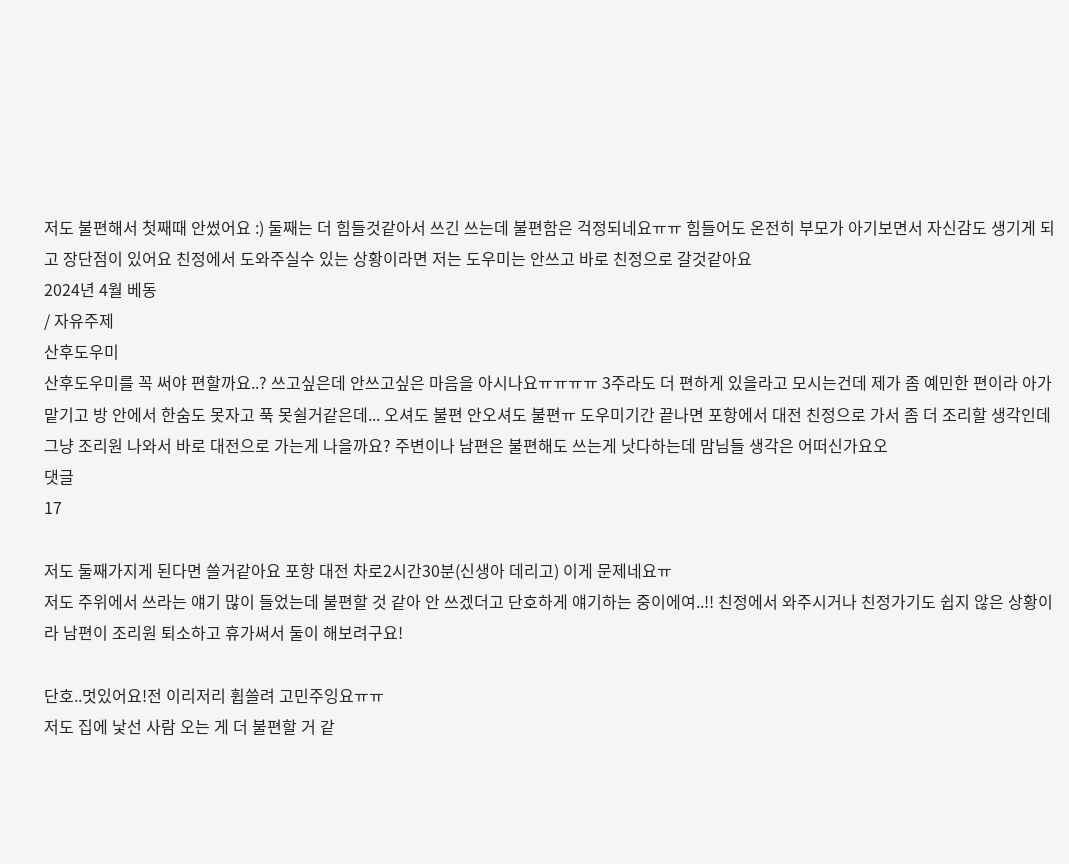저도 불편해서 첫째때 안썼어요 :) 둘째는 더 힘들것같아서 쓰긴 쓰는데 불편함은 걱정되네요ㅠㅠ 힘들어도 온전히 부모가 아기보면서 자신감도 생기게 되고 장단점이 있어요 친정에서 도와주실수 있는 상황이라면 저는 도우미는 안쓰고 바로 친정으로 갈것같아요
2024년 4월 베동
/ 자유주제
산후도우미
산후도우미를 꼭 써야 편할까요..? 쓰고싶은데 안쓰고싶은 마음을 아시나요ㅠㅠㅠㅠ 3주라도 더 편하게 있을라고 모시는건데 제가 좀 예민한 편이라 아가 맡기고 방 안에서 한숨도 못자고 푹 못쉴거같은데... 오셔도 불편 안오셔도 불편ㅠ 도우미기간 끝나면 포항에서 대전 친정으로 가서 좀 더 조리할 생각인데 그냥 조리원 나와서 바로 대전으로 가는게 나을까요? 주변이나 남편은 불편해도 쓰는게 낫다하는데 맘님들 생각은 어떠신가요오
댓글
17

저도 둘째가지게 된다면 쓸거같아요 포항 대전 차로2시간30분(신생아 데리고) 이게 문제네요ㅠ
저도 주위에서 쓰라는 얘기 많이 들었는데 불편할 것 같아 안 쓰겠더고 단호하게 얘기하는 중이에여..!! 친정에서 와주시거나 친정가기도 쉽지 않은 상황이라 남편이 조리원 퇴소하고 휴가써서 둘이 해보려구요!

단호..멋있어요!전 이리저리 휩쓸려 고민주잉요ㅠㅠ
저도 집에 낯선 사람 오는 게 더 불편할 거 같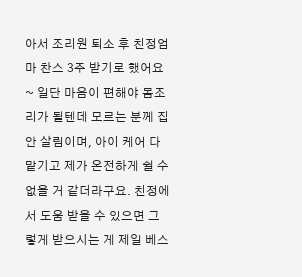아서 조리원 퇴소 후 친정엄마 찬스 3주 받기로 했어요~ 일단 마음이 편해야 몸조리가 될텐데 모르는 분께 집안 살림이며, 아이 케어 다 맡기고 제가 온전하게 쉴 수 없을 거 같더라구요. 친정에서 도움 받을 수 있으면 그렇게 받으시는 게 제일 베스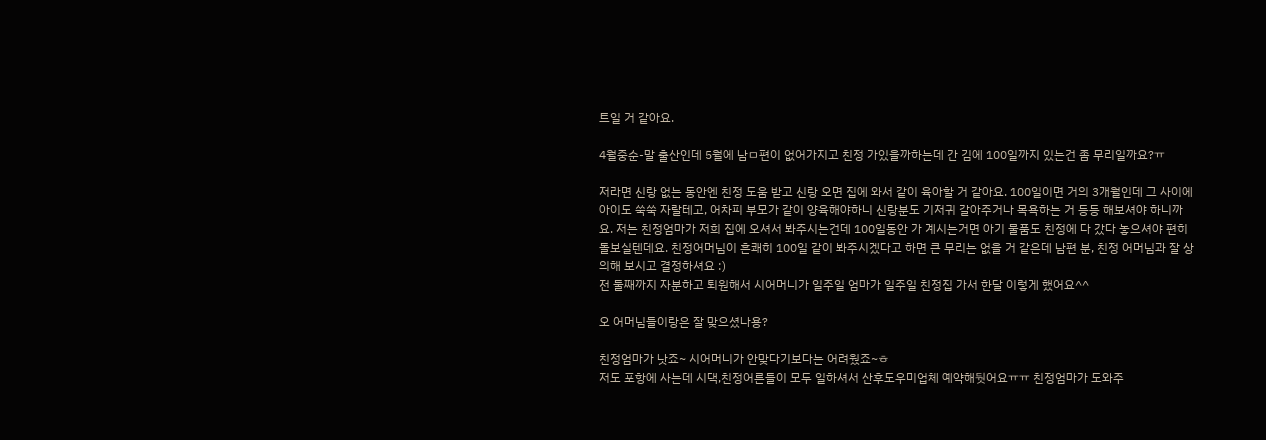트일 거 같아요.

4월중순-말 출산인데 5월에 남ㅁ편이 없어가지고 친정 가있을까하는데 간 김에 100일까지 있는건 좀 무리일까요?ㅠ

저라면 신랑 없는 동안엔 친정 도움 받고 신랑 오면 집에 와서 같이 육아할 거 같아요. 100일이면 거의 3개월인데 그 사이에 아이도 쑥쑥 자랄테고, 어차피 부모가 같이 양육해야하니 신랑분도 기저귀 갈아주거나 목욕하는 거 등등 해보셔야 하니까요. 저는 친정엄마가 저희 집에 오셔서 봐주시는건데 100일동안 가 계시는거면 아기 물품도 친정에 다 갔다 놓으셔야 편히 돌보실텐데요. 친정어머님이 흔쾌히 100일 같이 봐주시겠다고 하면 큰 무리는 없을 거 같은데 남편 분, 친정 어머님과 잘 상의해 보시고 결정하셔요 :)
전 둘째까지 자분하고 퇴원해서 시어머니가 일주일 엄마가 일주일 친정집 가서 한달 이렇게 했어요^^

오 어머님들이랑은 잘 맞으셨나용?

친정엄마가 낫죠~ 시어머니가 안맞다기보다는 어려웠죠~ㅎ
저도 포항에 사는데 시댁,친정어른들이 모두 일하셔서 산후도우미업체 예약해둿어요ㅠㅠ 친정엄마가 도와주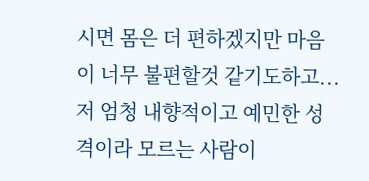시면 몸은 더 편하겠지만 마음이 너무 불편할것 같기도하고...저 엄청 내향적이고 예민한 성격이라 모르는 사람이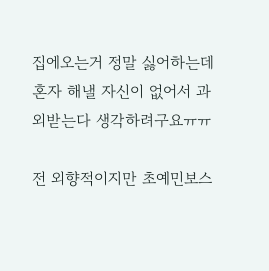집에오는거 정말 싫어하는데 혼자 해낼 자신이 없어서 과외받는다 생각하려구요ㅠㅠ

전 외향적이지만 초예민보스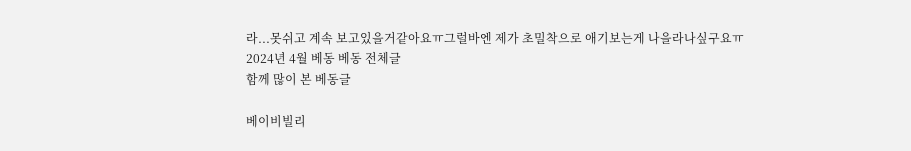라...못쉬고 계속 보고있을거같아요ㅠ그럴바엔 제가 초밀착으로 애기보는게 나을라나싶구요ㅠ
2024년 4월 베동 베동 전체글
함께 많이 본 베동글

베이비빌리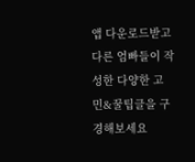앱 다운로드받고 다른 엄빠들이 작성한 다양한 고민&꿀팁글을 구경해보세요